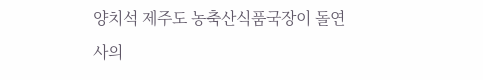양치석 제주도 농축산식품국장이 돌연 사의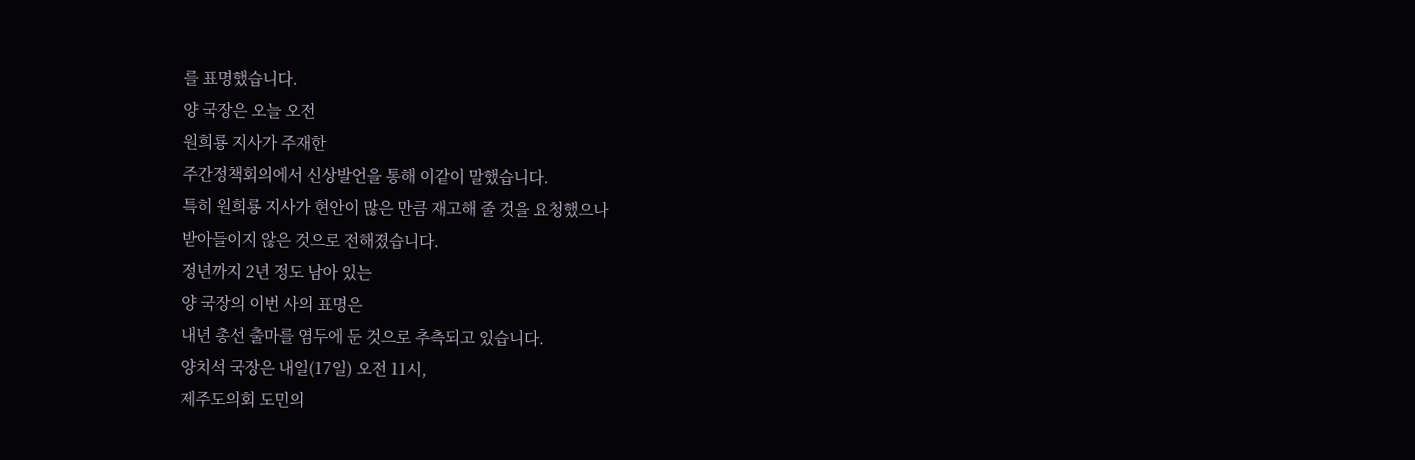를 표명했습니다.
양 국장은 오늘 오전
원희룡 지사가 주재한
주간정책회의에서 신상발언을 통해 이같이 말했습니다.
특히 원희룡 지사가 현안이 많은 만큼 재고해 줄 것을 요청했으나
받아들이지 않은 것으로 전해졌습니다.
정년까지 2년 정도 남아 있는
양 국장의 이번 사의 표명은
내년 총선 출마를 염두에 둔 것으로 추측되고 있습니다.
양치석 국장은 내일(17일) 오전 11시,
제주도의회 도민의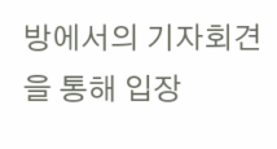방에서의 기자회견을 통해 입장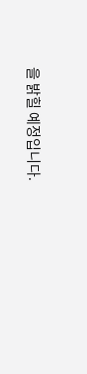을 밝힐 예정입니다.